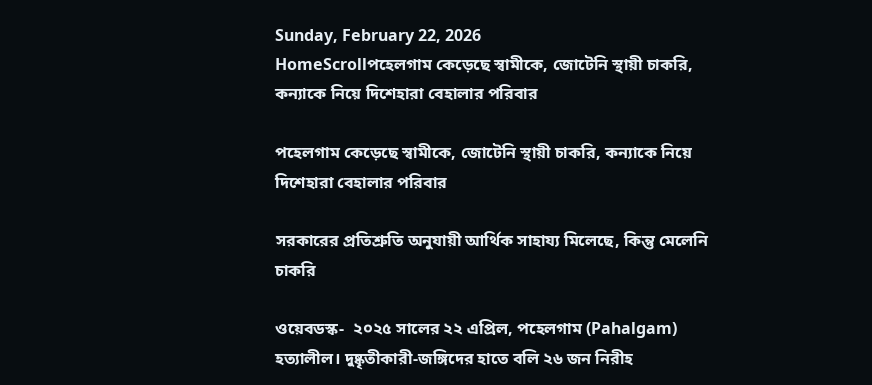Sunday, February 22, 2026
HomeScrollপহেলগাম কেড়েছে স্বামীকে, জোটেনি স্থায়ী চাকরি, কন্যাকে নিয়ে দিশেহারা বেহালার পরিবার

পহেলগাম কেড়েছে স্বামীকে, জোটেনি স্থায়ী চাকরি, কন্যাকে নিয়ে দিশেহারা বেহালার পরিবার

সরকারের প্রতিশ্রুতি অনুযায়ী আর্থিক সাহায্য মিলেছে, কিন্তু মেলেনি চাকরি

ওয়েবডস্ক-  ২০২৫ সালের ২২ এপ্রিল, পহেলগাম (Pahalgam) হত্যালীল। দুষ্কৃতীকারী-জঙ্গিদের হাতে বলি ২৬ জন নিরীহ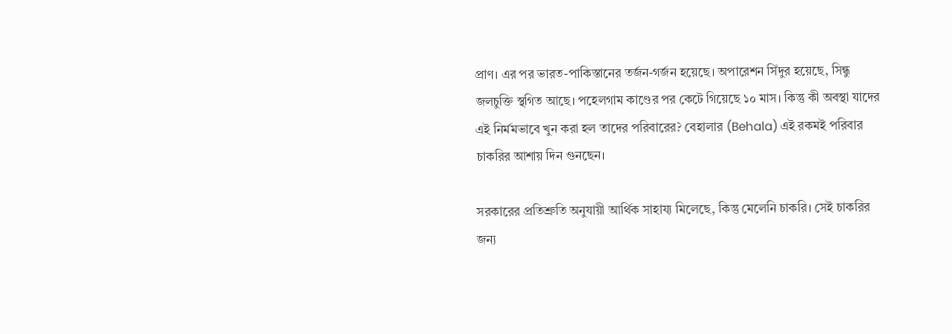প্রাণ। এর পর ভারত-পাকিস্তানের তর্জন-গর্জন হয়েছে। অপারেশন সিঁদুর হয়েছে, সিন্ধু জলচুক্তি স্থগিত আছে। পহেলগাম কাণ্ডের পর কেটে গিয়েছে ১০ মাস। কিন্তু কী অবস্থা যাদের এই নির্মমভাবে খুন করা হল তাদের পরিবারের? বেহালার (Behala) এই রকমই পরিবার চাকরির আশায় দিন গুনছেন।

সরকারের প্রতিশ্রুতি অনুযায়ী আর্থিক সাহায্য মিলেছে, কিন্তু মেলেনি চাকরি। সেই চাকরির জন্য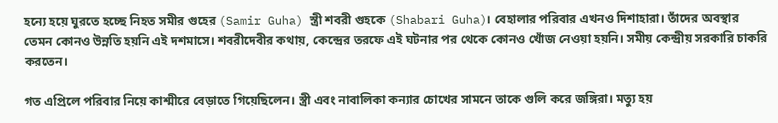হন্যে হয়ে ঘুরতে হচ্ছে নিহত সমীর গুহের (Samir Guha) স্ত্রী শবরী গুহকে (Shabari Guha)। বেহালার পরিবার এখনও দিশাহারা। তাঁদের অবস্থার তেমন কোনও উন্নতি হয়নি এই দশমাসে। শবরীদেবীর কথায়, কেন্দ্রের তরফে এই ঘটনার পর থেকে কোনও খোঁজ নেওয়া হয়নি। সমীয় কেন্দ্রীয় সরকারি চাকরি করতেন।

গত এপ্রিলে পরিবার নিয়ে কাশ্মীরে বেড়াতে গিয়েছিলেন। স্ত্রী এবং নাবালিকা কন্যার চোখের সামনে তাকে গুলি করে জঙ্গিরা। মত্যু হয়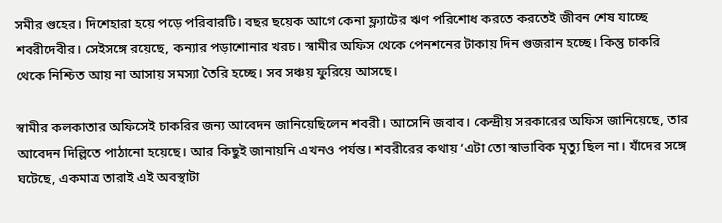সমীর গুহের। দিশেহারা হয়ে পড়ে পরিবারটি। বছর ছয়েক আগে কেনা ফ্ল্যাটের ঋণ পরিশোধ করতে করতেই জীবন শেষ যাচ্ছে শবরীদেবীর। সেইসঙ্গে রয়েছে, কন্যার পড়াশোনার খরচ। স্বামীর অফিস থেকে পেনশনের টাকায় দিন গুজরান হচ্ছে। কিন্তু চাকরি থেকে নিশ্চিত আয় না আসায় সমস্যা তৈরি হচ্ছে। সব সঞ্চয় ফুরিয়ে আসছে।

স্বামীর কলকাতার অফিসেই চাকরির জন্য আবেদন জানিয়েছিলেন শবরী। আসেনি জবাব। কেন্দ্রীয় সরকারের অফিস জানিয়েছে, তার আবেদন দিল্লিতে পাঠানো হয়েছে। আর কিছুই জানায়নি এখনও পর্যন্ত। শবরীরের কথায় ‘এটা তো স্বাভাবিক মৃত্যু ছিল না। যাঁদের সঙ্গে ঘটেছে, একমাত্র তারাই এই অবস্থাটা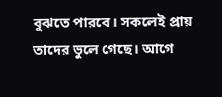বুঝতে পারবে। সকলেই প্রায় তাদের ভুলে গেছে। আগে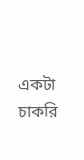একটা চাকরি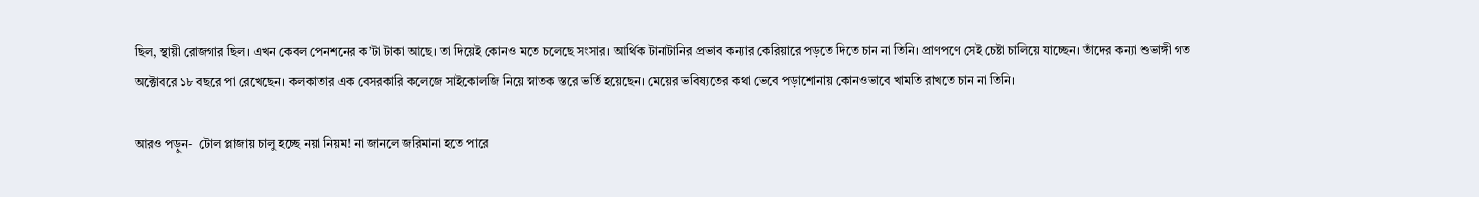ছিল, স্থায়ী রোজগার ছিল। এখন কেবল পেনশনের ক’টা টাকা আছে। তা দিয়েই কোনও মতে চলেছে সংসার। আর্থিক টানাটানির প্রভাব কন্যার কেরিয়ারে পড়তে দিতে চান না তিনি। প্রাণপণে সেই চেষ্টা চালিয়ে যাচ্ছেন। তাঁদের কন্যা শুভাঙ্গী গত অক্টোবরে ১৮ বছরে পা রেখেছেন। কলকাতার এক বেসরকারি কলেজে সাইকোলজি নিয়ে স্নাতক স্তরে ভর্তি হয়েছেন। মেয়ের ভবিষ্যতের কথা ভেবে পড়াশোনায় কোনওভাবে খামতি রাখতে চান না তিনি।

আরও পড়ুন-  টোল প্লাজায় চালু হচ্ছে নয়া নিয়ম! না জানলে জরিমানা হতে পারে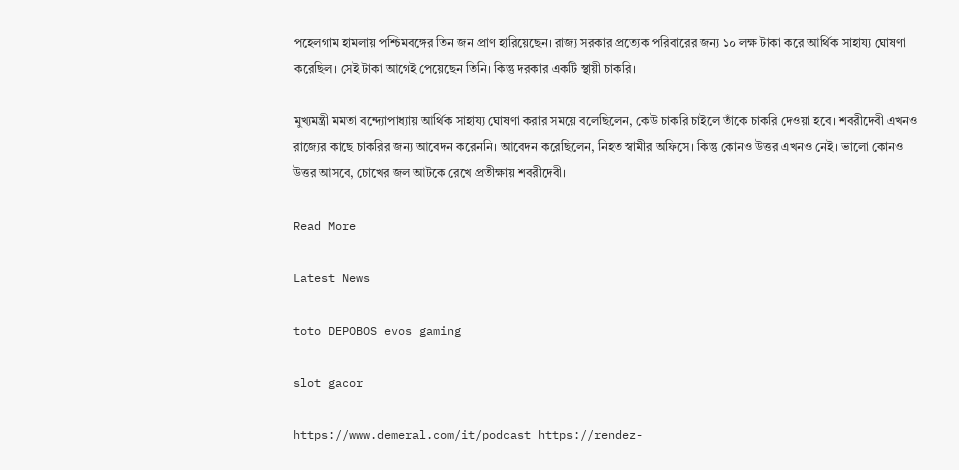পহেলগাম হামলায় পশ্চিমবঙ্গের তিন জন প্রাণ হারিয়েছেন। রাজ্য সরকার প্রত্যেক পরিবারের জন্য ১০ লক্ষ টাকা করে আর্থিক সাহায্য ঘোষণা করেছিল। সেই টাকা আগেই পেয়েছেন তিনি। কিন্তু দরকার একটি স্থায়ী চাকরি।

মুখ্যমন্ত্রী মমতা বন্দ্যোপাধ্যায় আর্থিক সাহায্য ঘোষণা করার সময়ে বলেছিলেন, কেউ চাকরি চাইলে তাঁকে চাকরি দেওয়া হবে। শবরীদেবী এখনও রাজ্যের কাছে চাকরির জন্য আবেদন করেননি। আবেদন করেছিলেন, নিহত স্বামীর অফিসে। কিন্তু কোনও উত্তর এখনও নেই। ভালো কোনও উত্তর আসবে, চোখের জল আটকে রেখে প্রতীক্ষায় শবরীদেবী।

Read More

Latest News

toto DEPOBOS evos gaming

slot gacor

https://www.demeral.com/it/podcast https://rendez-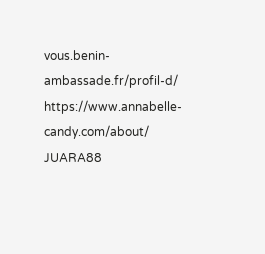vous.benin-ambassade.fr/profil-d/ https://www.annabelle-candy.com/about/ JUARA88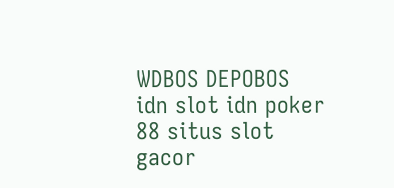WDBOS DEPOBOS idn slot idn poker 88 situs slot gacor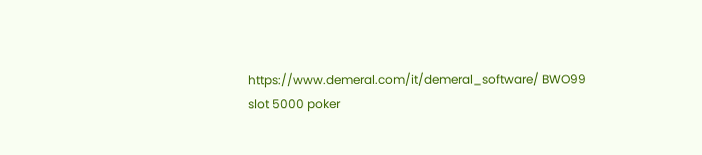https://www.demeral.com/it/demeral_software/ BWO99 slot 5000 poker